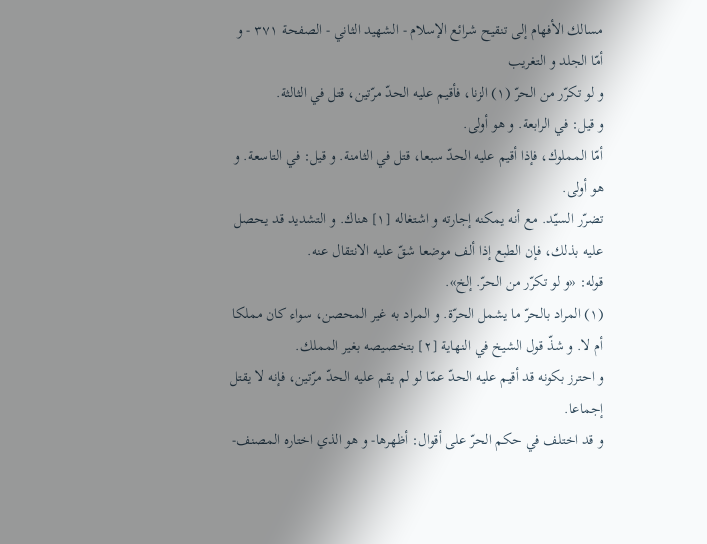مسالك الأفهام إلى تنقيح شرائع الإسلام - الشهيد الثاني - الصفحة ٣٧١ - و أمّا الجلد و التغريب
و لو تكرّر من الحرّ (١) الزنا، فأقيم عليه الحدّ مرّتين، قتل في الثالثة.
و قيل: في الرابعة. و هو أولى.
أمّا المملوك، فإذا أقيم عليه الحدّ سبعا، قتل في الثامنة. و قيل: في التاسعة. و هو أولى.
تضرّر السيّد. مع أنه يمكنه إجارته و اشتغاله [١] هناك. و التشديد قد يحصل عليه بذلك، فإن الطبع إذا ألف موضعا شقّ عليه الانتقال عنه.
قوله: «و لو تكرّر من الحرّ. إلخ».
(١) المراد بالحرّ ما يشمل الحرّة. و المراد به غير المحصن، سواء كان مملكا أم لا. و شذّ قول الشيخ في النهاية [٢] بتخصيصه بغير المملك.
و احترز بكونه قد أقيم عليه الحدّ عمّا لو لم يقم عليه الحدّ مرّتين، فإنه لا يقتل إجماعا.
و قد اختلف في حكم الحرّ على أقوال: أظهرها- و هو الذي اختاره المصنف-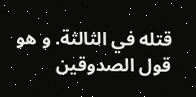قتله في الثالثة. و هو قول الصدوقين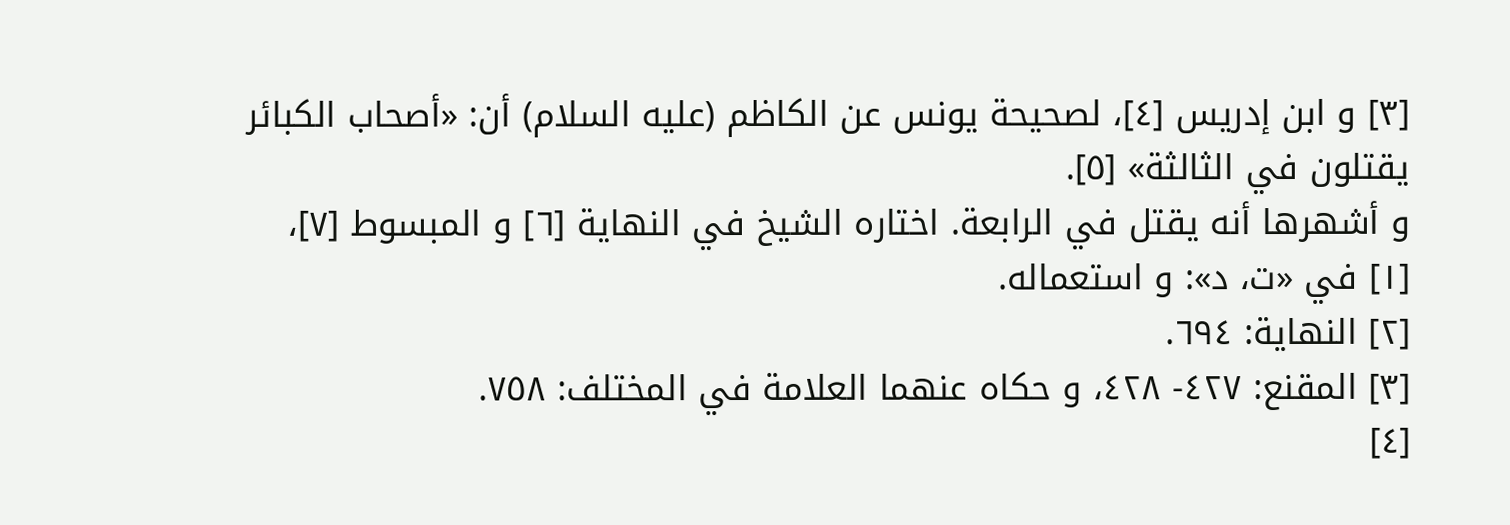[٣] و ابن إدريس [٤]، لصحيحة يونس عن الكاظم (عليه السلام) أن: «أصحاب الكبائر يقتلون في الثالثة» [٥].
و أشهرها أنه يقتل في الرابعة. اختاره الشيخ في النهاية [٦] و المبسوط [٧]،
[١] في «ت، د»: و استعماله.
[٢] النهاية: ٦٩٤.
[٣] المقنع: ٤٢٧- ٤٢٨، و حكاه عنهما العلامة في المختلف: ٧٥٨.
[٤]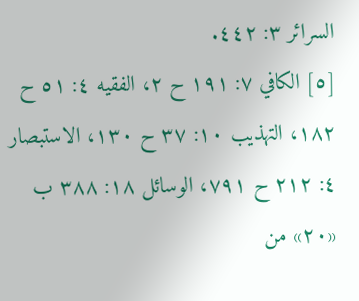السرائر ٣: ٤٤٢.
[٥] الكافي ٧: ١٩١ ح ٢، الفقيه ٤: ٥١ ح ١٨٢، التهذيب ١٠: ٣٧ ح ١٣٠، الاستبصار ٤: ٢١٢ ح ٧٩١، الوسائل ١٨: ٣٨٨ ب «٢٠» من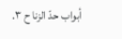أبواب حدّ الزنا ح ٣.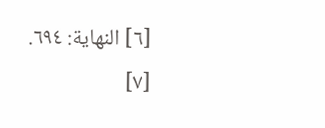[٦] النهاية: ٦٩٤.
[٧]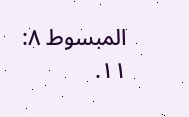المبسوط ٨: ١١.